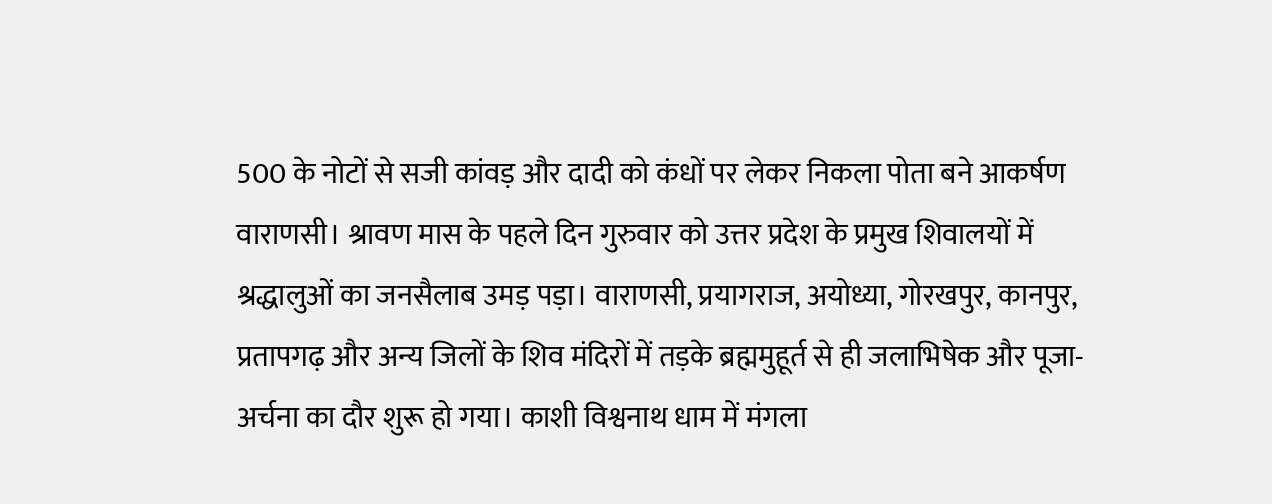500 के नोटों से सजी कांवड़ और दादी को कंधों पर लेकर निकला पोता बने आकर्षण
वाराणसी। श्रावण मास के पहले दिन गुरुवार को उत्तर प्रदेश के प्रमुख शिवालयों में श्रद्धालुओं का जनसैलाब उमड़ पड़ा। वाराणसी, प्रयागराज, अयोध्या, गोरखपुर, कानपुर, प्रतापगढ़ और अन्य जिलों के शिव मंदिरों में तड़के ब्रह्ममुहूर्त से ही जलाभिषेक और पूजा-अर्चना का दौर शुरू हो गया। काशी विश्वनाथ धाम में मंगला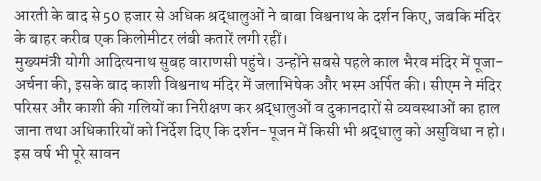आरती के बाद से 50 हजार से अधिक श्रद्धालुओं ने बाबा विश्वनाथ के दर्शन किए, जबकि मंदिर के बाहर करीब एक किलोमीटर लंबी कतारें लगी रहीं।
मुख्यमंत्री योगी आदित्यनाथ सुबह वाराणसी पहुंचे। उन्होंने सबसे पहले काल भैरव मंदिर में पूजा-अर्चना की, इसके बाद काशी विश्वनाथ मंदिर में जलाभिषेक और भस्म अर्पित की। सीएम ने मंदिर परिसर और काशी की गलियों का निरीक्षण कर श्रद्धालुओं व दुकानदारों से व्यवस्थाओं का हाल जाना तथा अधिकारियों को निर्देश दिए कि दर्शन-पूजन में किसी भी श्रद्धालु को असुविधा न हो। इस वर्ष भी पूरे सावन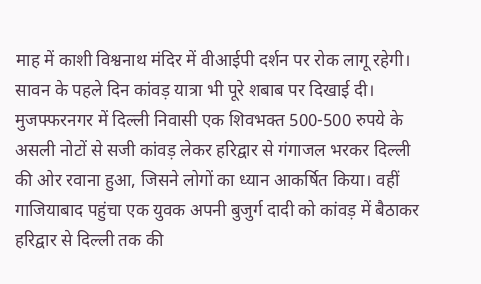माह में काशी विश्वनाथ मंदिर में वीआईपी दर्शन पर रोक लागू रहेगी।
सावन के पहले दिन कांवड़ यात्रा भी पूरे शबाब पर दिखाई दी। मुजफ्फरनगर में दिल्ली निवासी एक शिवभक्त 500-500 रुपये के असली नोटों से सजी कांवड़ लेकर हरिद्वार से गंगाजल भरकर दिल्ली की ओर रवाना हुआ, जिसने लोगों का ध्यान आकर्षित किया। वहीं गाजियाबाद पहुंचा एक युवक अपनी बुजुर्ग दादी को कांवड़ में बैठाकर हरिद्वार से दिल्ली तक की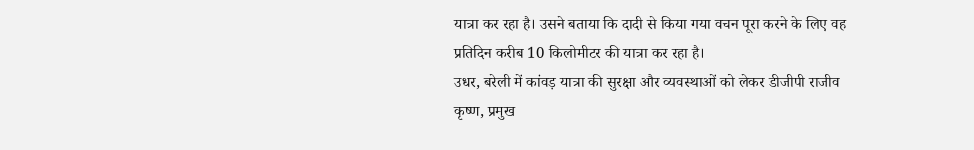यात्रा कर रहा है। उसने बताया कि दादी से किया गया वचन पूरा करने के लिए वह प्रतिदिन करीब 10 किलोमीटर की यात्रा कर रहा है।
उधर, बरेली में कांवड़ यात्रा की सुरक्षा और व्यवस्थाओं को लेकर डीजीपी राजीव कृष्ण, प्रमुख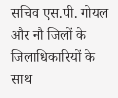सचिव एस.पी. गोयल और नौ जिलों के जिलाधिकारियों के साथ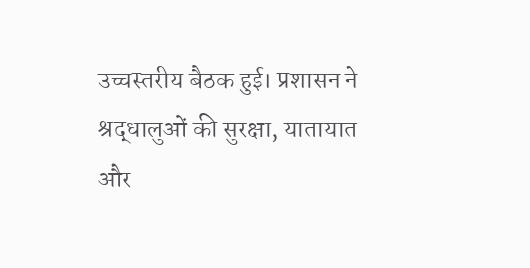उच्चस्तरीय बैठक हुई। प्रशासन ने श्रद्धालुओं की सुरक्षा, यातायात और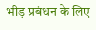भीड़ प्रबंधन के लिए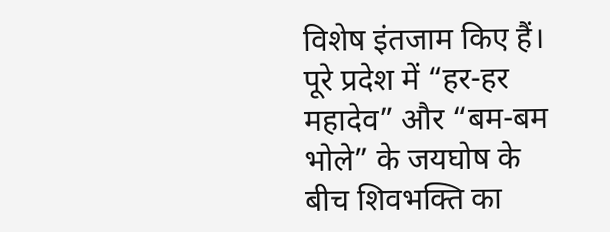विशेष इंतजाम किए हैं। पूरे प्रदेश में “हर-हर महादेव” और “बम-बम भोले” के जयघोष के बीच शिवभक्ति का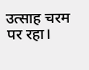उत्साह चरम पर रहा।